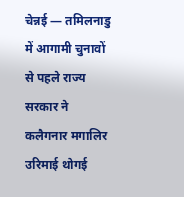चेन्नई — तमिलनाडु में आगामी चुनावों से पहले राज्य सरकार ने कलैगनार मगालिर उरिमाई थोगई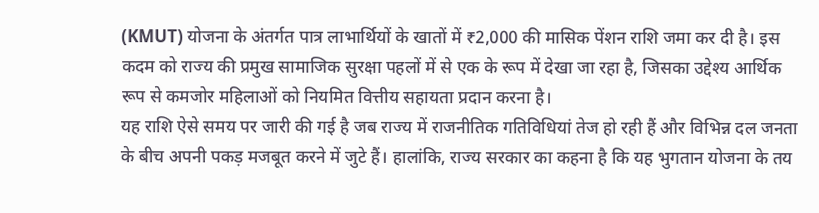(KMUT) योजना के अंतर्गत पात्र लाभार्थियों के खातों में ₹2,000 की मासिक पेंशन राशि जमा कर दी है। इस कदम को राज्य की प्रमुख सामाजिक सुरक्षा पहलों में से एक के रूप में देखा जा रहा है, जिसका उद्देश्य आर्थिक रूप से कमजोर महिलाओं को नियमित वित्तीय सहायता प्रदान करना है।
यह राशि ऐसे समय पर जारी की गई है जब राज्य में राजनीतिक गतिविधियां तेज हो रही हैं और विभिन्न दल जनता के बीच अपनी पकड़ मजबूत करने में जुटे हैं। हालांकि, राज्य सरकार का कहना है कि यह भुगतान योजना के तय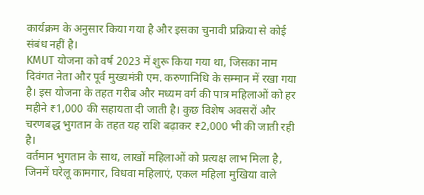कार्यक्रम के अनुसार किया गया है और इसका चुनावी प्रक्रिया से कोई संबंध नहीं है।
KMUT योजना को वर्ष 2023 में शुरू किया गया था, जिसका नाम दिवंगत नेता और पूर्व मुख्यमंत्री एम. करुणानिधि के सम्मान में रखा गया है। इस योजना के तहत गरीब और मध्यम वर्ग की पात्र महिलाओं को हर महीने ₹1,000 की सहायता दी जाती है। कुछ विशेष अवसरों और चरणबद्ध भुगतान के तहत यह राशि बढ़ाकर ₹2,000 भी की जाती रही है।
वर्तमान भुगतान के साथ, लाखों महिलाओं को प्रत्यक्ष लाभ मिला है, जिनमें घरेलू कामगार, विधवा महिलाएं, एकल महिला मुखिया वाले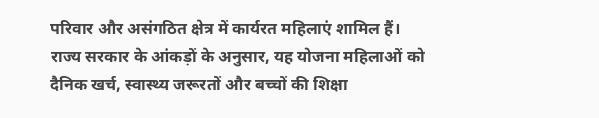परिवार और असंगठित क्षेत्र में कार्यरत महिलाएं शामिल हैं। राज्य सरकार के आंकड़ों के अनुसार, यह योजना महिलाओं को दैनिक खर्च, स्वास्थ्य जरूरतों और बच्चों की शिक्षा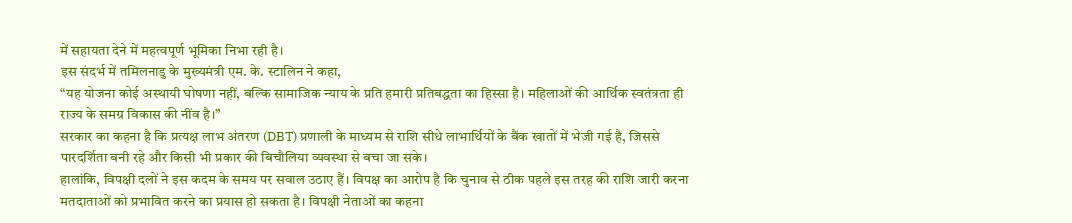में सहायता देने में महत्वपूर्ण भूमिका निभा रही है।
इस संदर्भ में तमिलनाडु के मुख्यमंत्री एम. के. स्टालिन ने कहा,
“यह योजना कोई अस्थायी घोषणा नहीं, बल्कि सामाजिक न्याय के प्रति हमारी प्रतिबद्धता का हिस्सा है। महिलाओं की आर्थिक स्वतंत्रता ही राज्य के समग्र विकास की नींव है।”
सरकार का कहना है कि प्रत्यक्ष लाभ अंतरण (DBT) प्रणाली के माध्यम से राशि सीधे लाभार्थियों के बैंक खातों में भेजी गई है, जिससे पारदर्शिता बनी रहे और किसी भी प्रकार की बिचौलिया व्यवस्था से बचा जा सके।
हालांकि, विपक्षी दलों ने इस कदम के समय पर सवाल उठाए हैं। विपक्ष का आरोप है कि चुनाव से ठीक पहले इस तरह की राशि जारी करना मतदाताओं को प्रभावित करने का प्रयास हो सकता है। विपक्षी नेताओं का कहना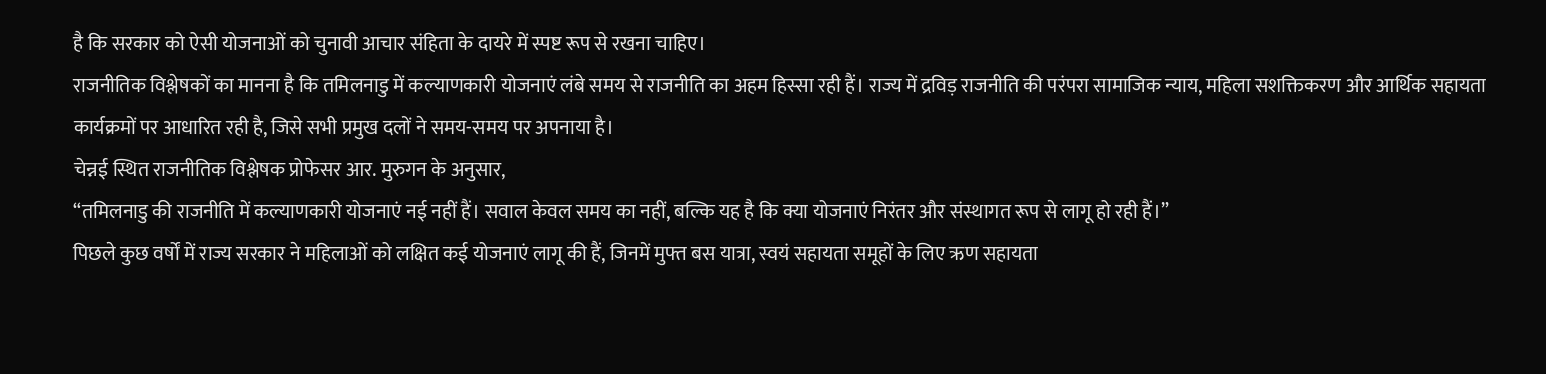है कि सरकार को ऐसी योजनाओं को चुनावी आचार संहिता के दायरे में स्पष्ट रूप से रखना चाहिए।
राजनीतिक विश्लेषकों का मानना है कि तमिलनाडु में कल्याणकारी योजनाएं लंबे समय से राजनीति का अहम हिस्सा रही हैं। राज्य में द्रविड़ राजनीति की परंपरा सामाजिक न्याय, महिला सशक्तिकरण और आर्थिक सहायता कार्यक्रमों पर आधारित रही है, जिसे सभी प्रमुख दलों ने समय-समय पर अपनाया है।
चेन्नई स्थित राजनीतिक विश्लेषक प्रोफेसर आर. मुरुगन के अनुसार,
“तमिलनाडु की राजनीति में कल्याणकारी योजनाएं नई नहीं हैं। सवाल केवल समय का नहीं, बल्कि यह है कि क्या योजनाएं निरंतर और संस्थागत रूप से लागू हो रही हैं।”
पिछले कुछ वर्षों में राज्य सरकार ने महिलाओं को लक्षित कई योजनाएं लागू की हैं, जिनमें मुफ्त बस यात्रा, स्वयं सहायता समूहों के लिए ऋण सहायता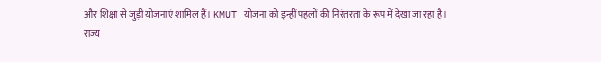और शिक्षा से जुड़ी योजनाएं शामिल हैं। KMUT योजना को इन्हीं पहलों की निरंतरता के रूप में देखा जा रहा है।
राज्य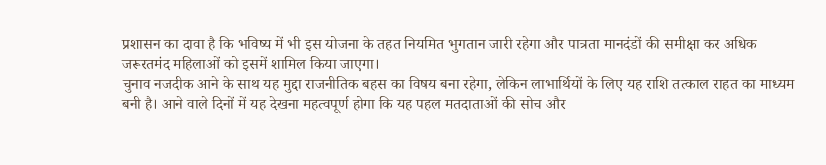प्रशासन का दावा है कि भविष्य में भी इस योजना के तहत नियमित भुगतान जारी रहेगा और पात्रता मानदंडों की समीक्षा कर अधिक जरूरतमंद महिलाओं को इसमें शामिल किया जाएगा।
चुनाव नजदीक आने के साथ यह मुद्दा राजनीतिक बहस का विषय बना रहेगा, लेकिन लाभार्थियों के लिए यह राशि तत्काल राहत का माध्यम बनी है। आने वाले दिनों में यह देखना महत्वपूर्ण होगा कि यह पहल मतदाताओं की सोच और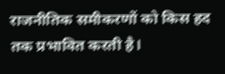राजनीतिक समीकरणों को किस हद तक प्रभावित करती है।